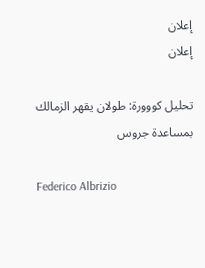إعلان
إعلان

تحليل كووورة: طولان يقهر الزمالك بمساعدة جروس

Federico Albrizio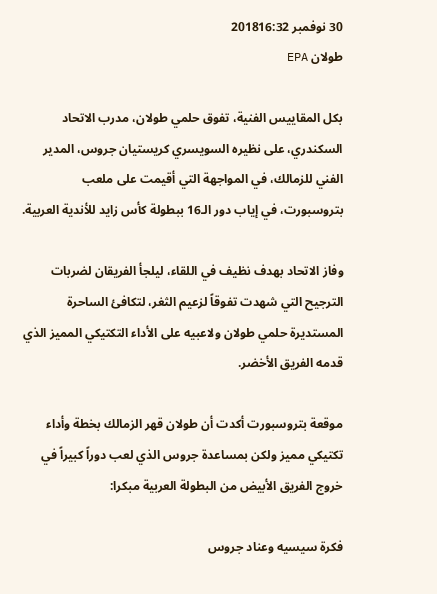30 نوفمبر 201816:32
طولان EPA

بكل المقاييس الفنية، تفوق حلمي طولان، مدرب الاتحاد السكندري، على نظيره السويسري كريستيان جروس، المدير الفني للزمالك، في المواجهة التي أقيمت على ملعب بتروسبورت، في إياب دور الـ16 ببطولة كأس زايد للأندية العربية.

وفاز الاتحاد بهدف نظيف في اللقاء، ليلجأ الفريقان لضربات الترجيح التي شهدت تفوقاً لزعيم الثغر، لتكافئ الساحرة المستديرة حلمي طولان ولاعبيه على الأداء التكتيكي المميز الذي قدمه الفريق الأخضر.

موقعة بتروسبورت أكدت أن طولان قهر الزمالك بخطة وأداء تكتيكي مميز ولكن بمساعدة جروس الذي لعب دوراً كبيراً في خروج الفريق الأبيض من البطولة العربية مبكرا:

فكرة سيسيه وعناد جروس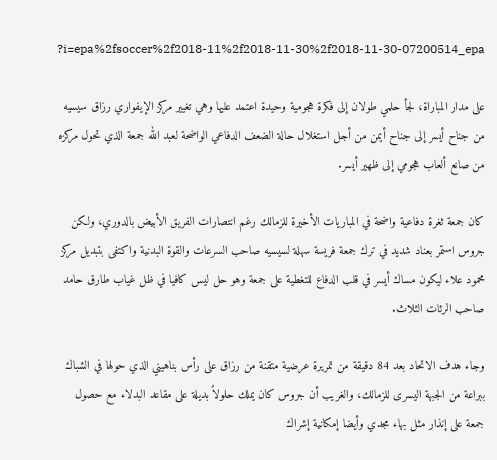?i=epa%2fsoccer%2f2018-11%2f2018-11-30%2f2018-11-30-07200514_epa

على مدار المباراة، لجأ حلمي طولان إلى فكرة هجومية وحيدة اعتمد عليها وهي تغيير مركز الإيفواري رزاق سيسيه من جناح أيسر إلى جناح أيمن من أجل استغلال حالة الضعف الدفاعي الواضحة لعبد الله جمعة الذي تحول مركزه من صانع ألعاب هجومي إلى ظهير أيسر.

كان جمعة ثغرة دفاعية واضحة في المباريات الأخيرة للزمالك رغم انتصارات الفريق الأبيض بالدوري، ولكن جروس استمر بعناد شديد في ترك جمعة فريسة سهلة لسيسيه صاحب السرعات والقوة البدنية واكتفى بتبديل مركز محمود علاء ليكون مساك أيسر في قلب الدفاع للتغطية على جمعة وهو حل ليس كافيا في ظل غياب طارق حامد صاحب الرئات الثلاث.

وجاء هدف الاتحاد بعد 84 دقيقة من تمريرة عرضية متقنة من رزاق على رأس بناهيني الذي حولها في الشباك ببراعة من الجبهة اليسرى للزمالك، والغريب أن جروس كان يملك حلولاً بديلة على مقاعد البدلاء مع حصول جمعة على إنذار مثل بهاء مجدي وأيضا إمكانية إشراك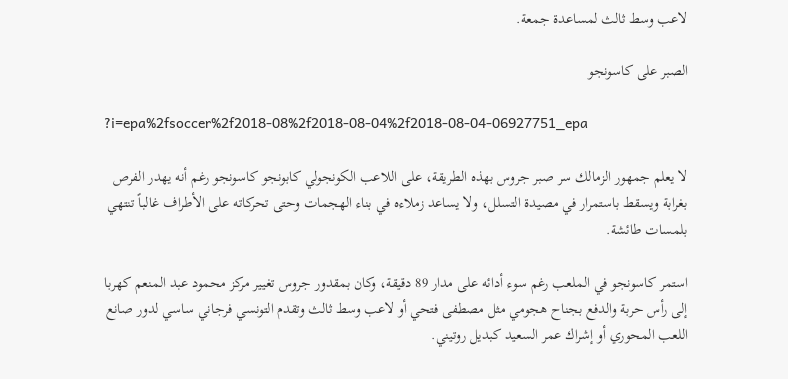لاعب وسط ثالث لمساعدة جمعة.

الصبر على كاسونجو

?i=epa%2fsoccer%2f2018-08%2f2018-08-04%2f2018-08-04-06927751_epa

لا يعلم جمهور الزمالك سر صبر جروس بهذه الطريقة، على اللاعب الكونجولي كابونجو كاسونجو رغم أنه يهدر الفرص بغرابة ويسقط باستمرار في مصيدة التسلل، ولا يساعد زملاءه في بناء الهجمات وحتى تحركاته على الأطراف غالباً تنتهي بلمسات طائشة.

استمر كاسونجو في الملعب رغم سوء أدائه على مدار 89 دقيقة، وكان بمقدور جروس تغيير مركز محمود عبد المنعم كهربا إلى رأس حربة والدفع بجناح هجومي مثل مصطفى فتحي أو لاعب وسط ثالث وتقدم التونسي فرجاني ساسي لدور صانع اللعب المحوري أو إشراك عمر السعيد كبديل روتيني.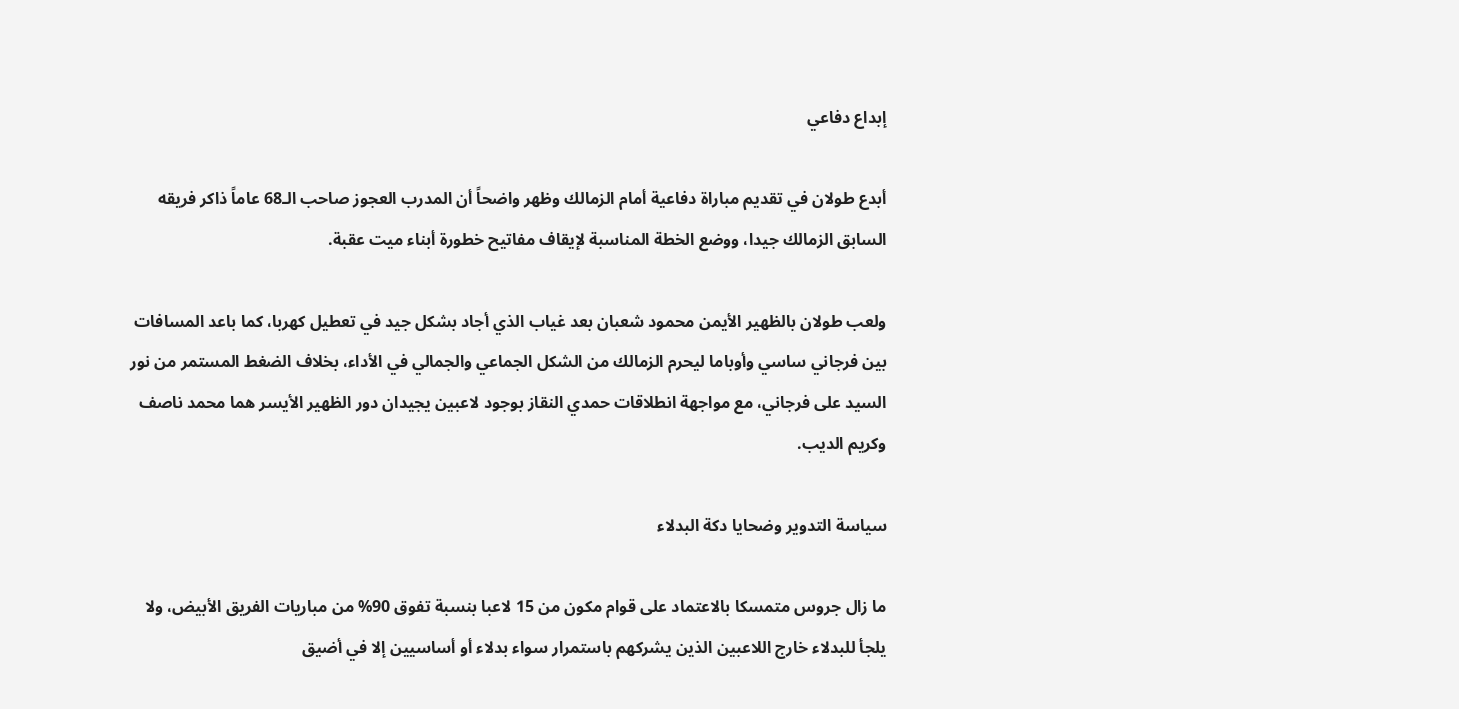إبداع دفاعي

أبدع طولان في تقديم مباراة دفاعية أمام الزمالك وظهر واضحاً أن المدرب العجوز صاحب الـ68 عاماً ذاكر فريقه السابق الزمالك جيدا، ووضع الخطة المناسبة لإيقاف مفاتيح خطورة أبناء ميت عقبة.

ولعب طولان بالظهير الأيمن محمود شعبان بعد غياب الذي أجاد بشكل جيد في تعطيل كهربا، كما باعد المسافات بين فرجاني ساسي وأوباما ليحرم الزمالك من الشكل الجماعي والجمالي في الأداء، بخلاف الضغط المستمر من نور السيد على فرجاني، مع مواجهة انطلاقات حمدي النقاز بوجود لاعبين يجيدان دور الظهير الأيسر هما محمد ناصف وكريم الديب.

سياسة التدوير وضحايا دكة البدلاء

ما زال جروس متمسكا بالاعتماد على قوام مكون من 15 لاعبا بنسبة تفوق 90% من مباريات الفريق الأبيض، ولا يلجأ للبدلاء خارج اللاعبين الذين يشركهم باستمرار سواء بدلاء أو أساسيين إلا في أضيق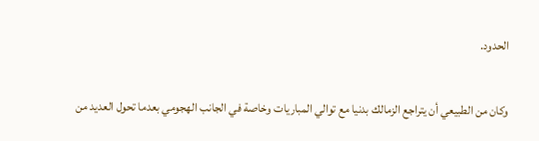الحدود.

وكان من الطبيعي أن يتراجع الزمالك بدنيا مع توالي المباريات وخاصة في الجانب الهجومي بعدما تحول العديد من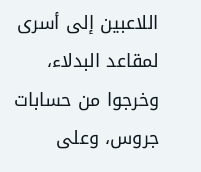اللاعبين إلى أسرى لمقاعد البدلاء، وخرجوا من حسابات جروس، وعلى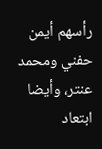رأسهم أيمن حفني ومحمد عنتر، وأيضا ابتعاد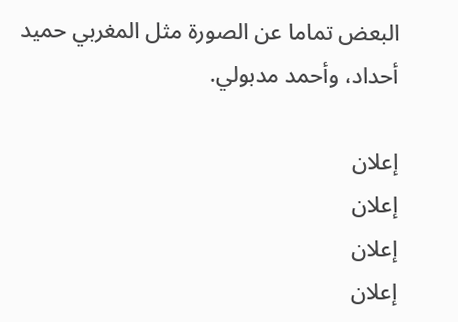البعض تماما عن الصورة مثل المغربي حميد أحداد، وأحمد مدبولي.

إعلان
إعلان
إعلان
إعلان